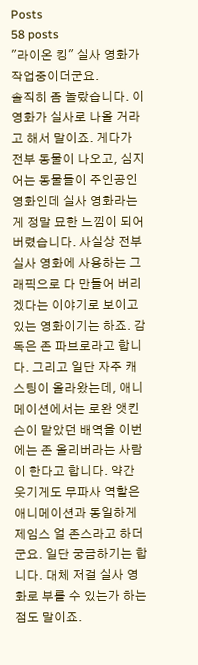Posts
58 posts
"라이온 킹" 실사 영화가 작업중이더군요.
솔직히 좀 놀랐습니다. 이 영화가 실사로 나올 거라고 해서 말이죠. 게다가 전부 동물이 나오고, 심지어는 동물들이 주인공인 영화인데 실사 영화라는게 정말 묘한 느낌이 되어버렸습니다. 사실상 전부 실사 영화에 사용하는 그래픽으로 다 만들어 버리겠다는 이야기로 보이고 있는 영화이기는 하죠. 감독은 존 파브로라고 합니다. 그리고 일단 자주 캐스팅이 올라왔는데, 애니메이션에서는 로완 앳킨슨이 맡았던 배역을 이번에는 존 올리버라는 사람이 한다고 합니다. 약간 웃기게도 무파사 역할은 애니메이션과 동일하게 제임스 얼 존스라고 하더군요. 일단 궁금하기는 합니다. 대체 저걸 실사 영화로 부를 수 있는가 하는 점도 말이죠.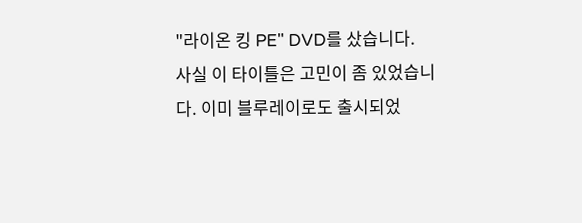"라이온 킹 PE" DVD를 샀습니다.
사실 이 타이틀은 고민이 좀 있었습니다. 이미 블루레이로도 출시되었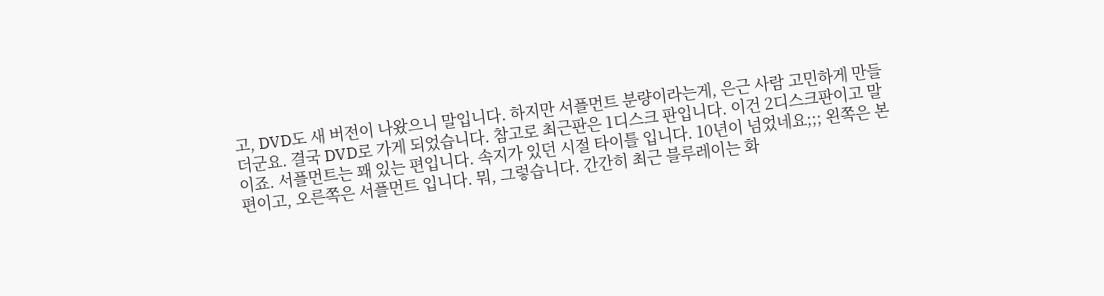고, DVD도 새 버전이 나왔으니 말입니다. 하지만 서플먼트 분량이라는게, 은근 사람 고민하게 만들더군요. 결국 DVD로 가게 되었습니다. 참고로 최근판은 1디스크 판입니다. 이건 2디스크판이고 말이죠. 서플먼트는 꽤 있는 편입니다. 속지가 있던 시절 타이틀 입니다. 10년이 넘었네요;;; 왼쪽은 본편이고, 오른쪽은 서플먼트 입니다. 뭐, 그렇습니다. 간간히 최근 블루레이는 화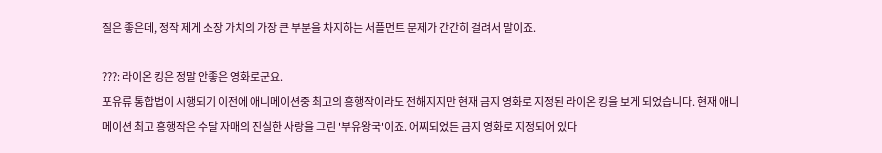질은 좋은데, 정작 제게 소장 가치의 가장 큰 부분을 차지하는 서플먼트 문제가 간간히 걸려서 말이죠.

???: 라이온 킹은 정말 안좋은 영화로군요.
포유류 통합법이 시행되기 이전에 애니메이션중 최고의 흥행작이라도 전해지지만 현재 금지 영화로 지정된 라이온 킹을 보게 되었습니다. 현재 애니메이션 최고 흥행작은 수달 자매의 진실한 사랑을 그린 '부유왕국'이죠. 어찌되었든 금지 영화로 지정되어 있다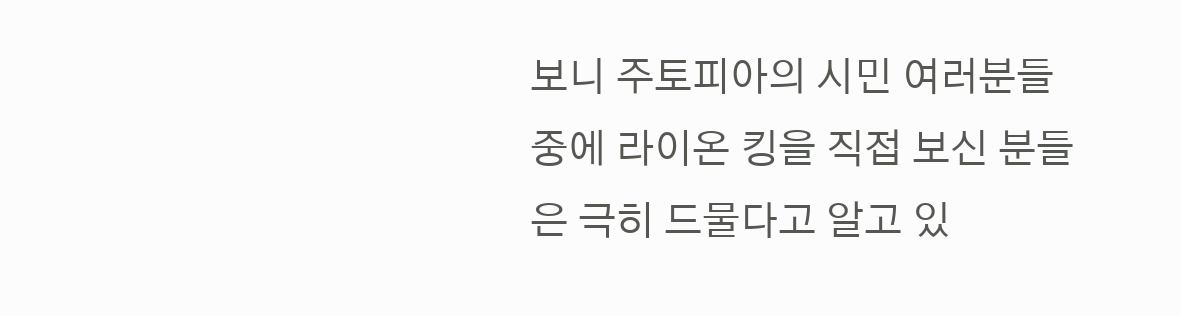보니 주토피아의 시민 여러분들 중에 라이온 킹을 직접 보신 분들은 극히 드물다고 알고 있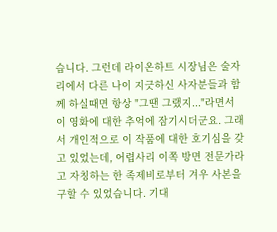습니다. 그런데 라이온하트 시장님은 술자리에서 다른 나이 지긋하신 사자분들과 함께 하실때면 항상 "그땐 그랬지..."라면서 이 영화에 대한 추억에 잠기시더군요. 그래서 개인적으로 이 작품에 대한 호기심을 갖고 있었는데, 어렵사리 이쪽 방면 전문가라고 자칭하는 한 족제비로부터 겨우 사본을 구할 수 있었습니다. 기대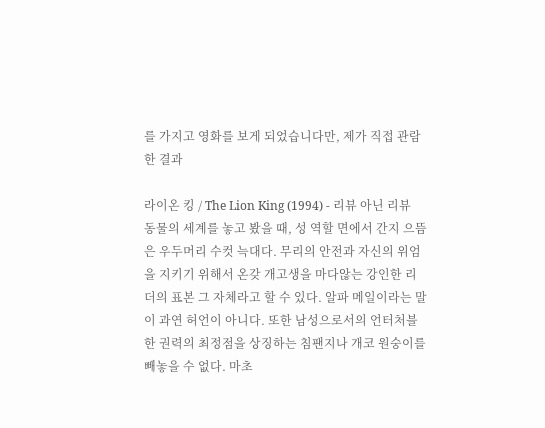를 가지고 영화를 보게 되었습니다만, 제가 직접 관람한 결과

라이온 킹 / The Lion King (1994) - 리뷰 아닌 리뷰
동물의 세계를 놓고 봤을 때, 성 역할 면에서 간지 으뜸은 우두머리 수컷 늑대다. 무리의 안전과 자신의 위엄을 지키기 위해서 온갖 개고생을 마다않는 강인한 리더의 표본 그 자체라고 할 수 있다. 알파 메일이라는 말이 과연 허언이 아니다. 또한 남성으로서의 언터처블한 권력의 최정점을 상징하는 침팬지나 개코 원숭이를 빼놓을 수 없다. 마초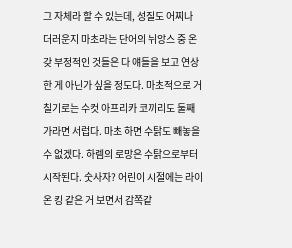그 자체라 할 수 있는데, 성질도 어찌나 더러운지 마초라는 단어의 뉘앙스 중 온갖 부정적인 것들은 다 얘들을 보고 연상한 게 아닌가 싶을 정도다. 마초적으로 거칠기로는 수컷 아프리카 코끼리도 둘째 가라면 서럽다. 마초 하면 수탉도 빼놓을 수 없겠다. 하렘의 로망은 수탉으로부터 시작된다. 숫사자? 어린이 시절에는 라이온 킹 같은 거 보면서 감쪽같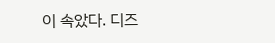이 속았다. 디즈